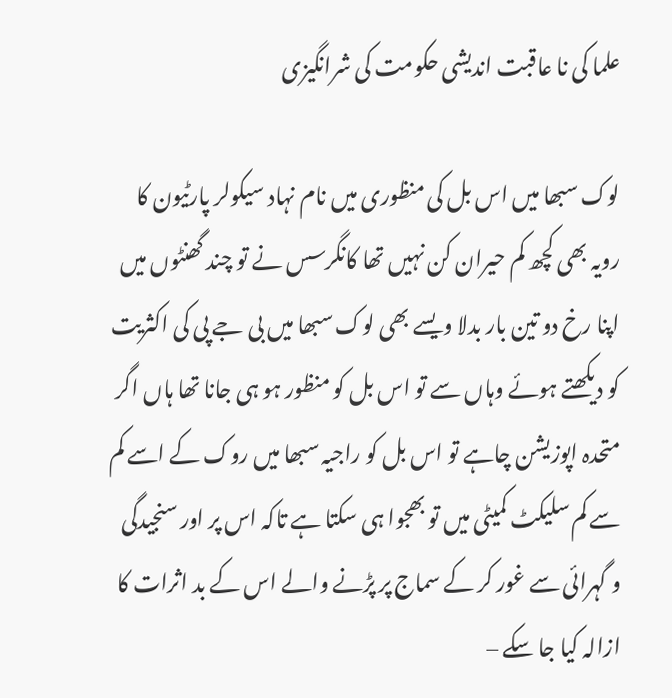علما کی نا عاقبت اندیشی حکومت کی شرانگیزی

لوک سبھا میں اس بل کی منظوری میں نام نہاد سیکولر پارٹیون کا رویہ بھی کچھ کم حیران کن نہیں تھا کانگرسس نے تو چند گھنٹوں میں اپنا رخ دو تین بار بدلا ویسے بھی لوک سبھا میں بی جے پی کی اکثریت کو دیکھتے ہوئے وہاں سے تو اس بل کو منظور ہو ہی جانا تھا ہاں اگر متحدہ اپوزیشن چاہے تو اس بل کو راجیہ سبھا میں روک کے اسے کم سے کم سلیکٹ کمیٹی میں تو بھجوا ہی سکتا ہے تاکہ اس پر اور سنجیدگی و گہرائی سے غور کر کے سماج پر پڑنے والے اس کے بد اثرات کا ازالہ کیا جا سکے –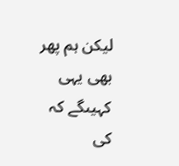لیکن ہم پھر بھی یہی کہیںگے کہ کی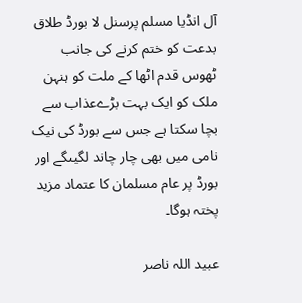آل انڈیا مسلم پرسنل لا بورڈ طلاق بدعت کو ختم کرنے کی جانب ٹھوس قدم اٹھا کے ملت کو ہنہن ملک کو ایک بہت بڑےعذاب سے بچا سکتا ہے جس سے بورڈ کی نیک نامی میں بھی چار چاند لگیںگے اور بورڈ پر عام مسلمان کا عتماد مزید پختہ ہوگا۔

عبید اللہ ناصر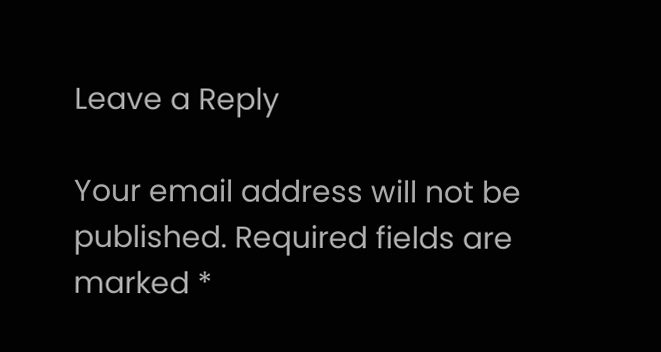Leave a Reply

Your email address will not be published. Required fields are marked *